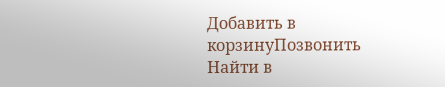Добавить в корзинуПозвонить
Найти в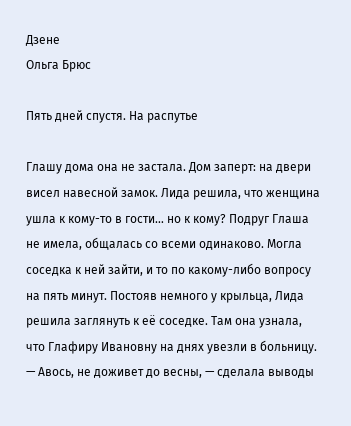Дзене
Ольга Брюс

Пять дней спустя. На распутье

Глашу дома она не застала. Дом заперт: на двери висел навесной замок. Лида решила, что женщина ушла к кому-то в гости… но к кому? Подруг Глаша не имела, общалась со всеми одинаково. Могла соседка к ней зайти, и то по какому-либо вопросу на пять минут. Постояв немного у крыльца, Лида решила заглянуть к её соседке. Там она узнала, что Глафиру Ивановну на днях увезли в больницу. — Авось, не доживет до весны, — сделала выводы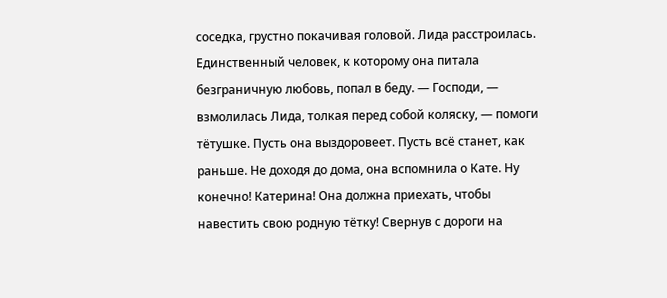соседка, грустно покачивая головой. Лида расстроилась. Единственный человек, к которому она питала безграничную любовь, попал в беду. — Господи, — взмолилась Лида, толкая перед собой коляску, — помоги тётушке. Пусть она выздоровеет. Пусть всё станет, как раньше. Не доходя до дома, она вспомнила о Кате. Ну конечно! Катерина! Она должна приехать, чтобы навестить свою родную тётку! Свернув с дороги на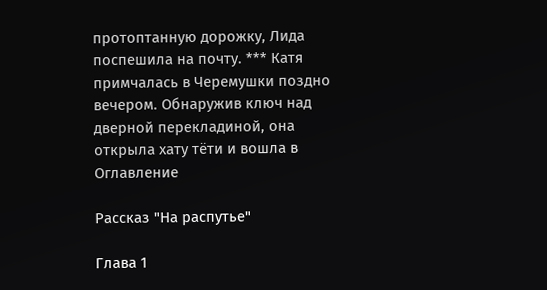протоптанную дорожку, Лида поспешила на почту. *** Катя примчалась в Черемушки поздно вечером. Обнаружив ключ над дверной перекладиной, она открыла хату тёти и вошла в
Оглавление

Рассказ "На распутье"

Глава 1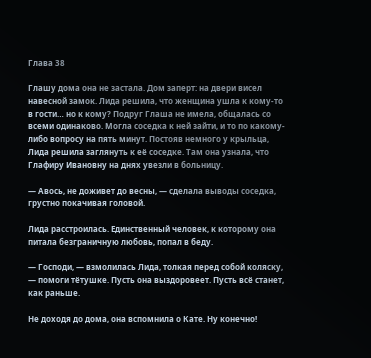Глава 38

Глашу дома она не застала. Дом заперт: на двери висел навесной замок. Лида решила, что женщина ушла к кому-то в гости… но к кому? Подруг Глаша не имела, общалась со всеми одинаково. Могла соседка к ней зайти, и то по какому-либо вопросу на пять минут. Постояв немного у крыльца, Лида решила заглянуть к её соседке. Там она узнала, что Глафиру Ивановну на днях увезли в больницу.

— Авось, не доживет до весны, — сделала выводы соседка, грустно покачивая головой.

Лида расстроилась. Единственный человек, к которому она питала безграничную любовь, попал в беду.

— Господи, — взмолилась Лида, толкая перед собой коляску, — помоги тётушке. Пусть она выздоровеет. Пусть всё станет, как раньше.

Не доходя до дома, она вспомнила о Кате. Ну конечно!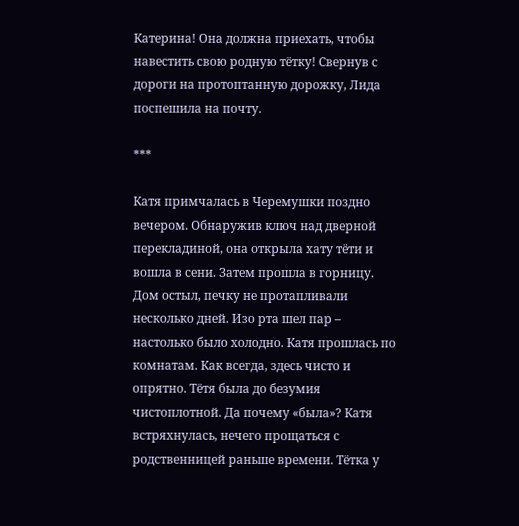Катерина! Она должна приехать, чтобы навестить свою родную тётку! Свернув с дороги на протоптанную дорожку, Лида поспешила на почту.

***

Катя примчалась в Черемушки поздно вечером. Обнаружив ключ над дверной перекладиной, она открыла хату тёти и вошла в сени. Затем прошла в горницу. Дом остыл, печку не протапливали несколько дней. Изо рта шел пар – настолько было холодно. Катя прошлась по комнатам. Как всегда, здесь чисто и опрятно. Тётя была до безумия чистоплотной. Да почему «была»? Катя встряхнулась, нечего прощаться с родственницей раньше времени. Тётка у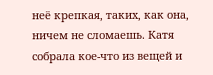неё крепкая, таких, как она, ничем не сломаешь. Катя собрала кое-что из вещей и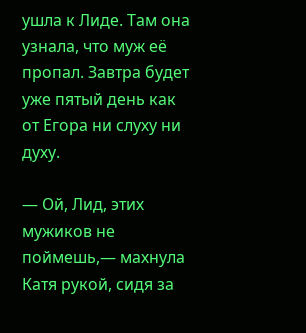ушла к Лиде. Там она узнала, что муж её пропал. Завтра будет уже пятый день как от Егора ни слуху ни духу.

— Ой, Лид, этих мужиков не поймешь,— махнула Катя рукой, сидя за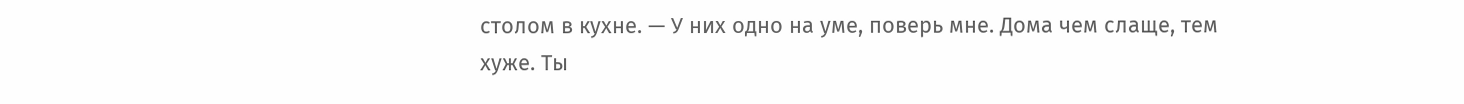столом в кухне. — У них одно на уме, поверь мне. Дома чем слаще, тем хуже. Ты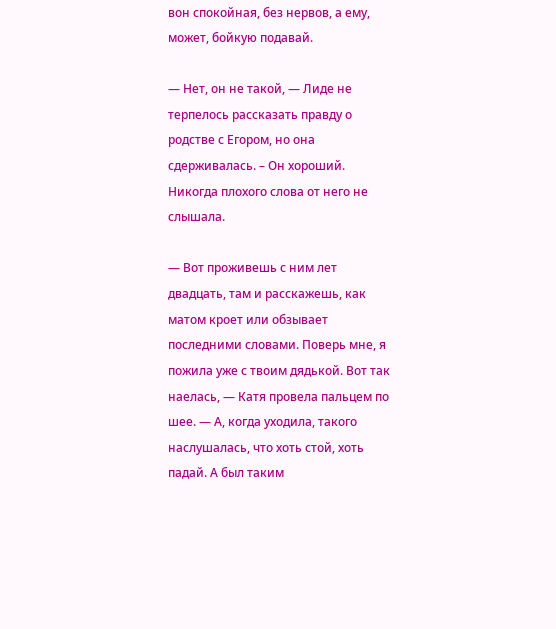вон спокойная, без нервов, а ему, может, бойкую подавай.

— Нет, он не такой, — Лиде не терпелось рассказать правду о родстве с Егором, но она сдерживалась. – Он хороший. Никогда плохого слова от него не слышала.

— Вот проживешь с ним лет двадцать, там и расскажешь, как матом кроет или обзывает последними словами. Поверь мне, я пожила уже с твоим дядькой. Вот так наелась, — Катя провела пальцем по шее. — А, когда уходила, такого наслушалась, что хоть стой, хоть падай. А был таким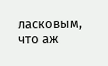ласковым, что аж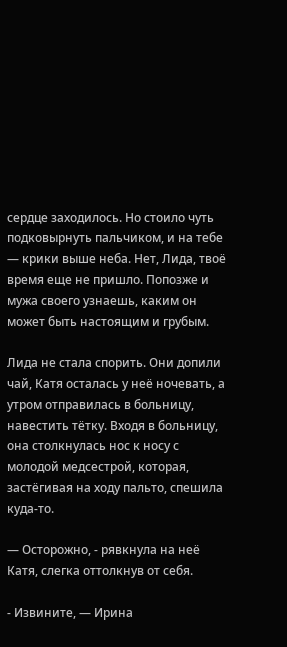сердце заходилось. Но стоило чуть подковырнуть пальчиком, и на тебе — крики выше неба. Нет, Лида, твоё время еще не пришло. Попозже и мужа своего узнаешь, каким он может быть настоящим и грубым.

Лида не стала спорить. Они допили чай, Катя осталась у неё ночевать, а утром отправилась в больницу, навестить тётку. Входя в больницу, она столкнулась нос к носу с молодой медсестрой, которая, застёгивая на ходу пальто, спешила куда-то.

— Осторожно, - рявкнула на неё Катя, слегка оттолкнув от себя.

- Извините, — Ирина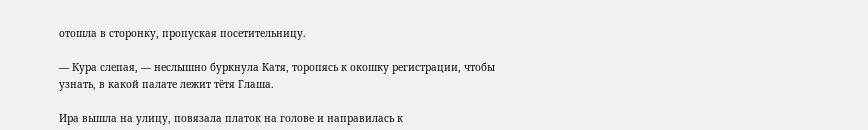отошла в сторонку, пропуская посетительницу.

— Кура слепая, — неслышно буркнула Катя, торопясь к окошку регистрации, чтобы узнать, в какой палате лежит тётя Глаша.

Ира вышла на улицу, повязала платок на голове и направилась к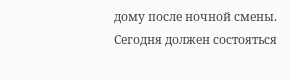дому после ночной смены. Сегодня должен состояться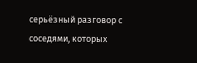серьёзный разговор с соседями, которых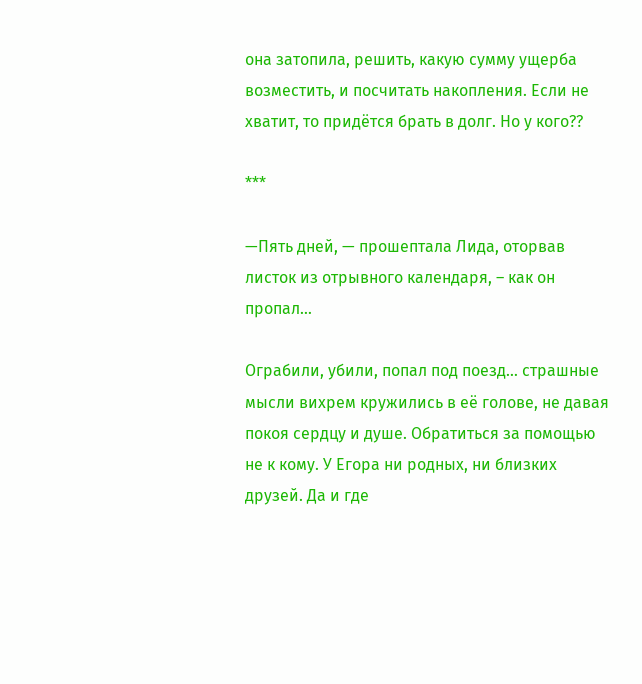она затопила, решить, какую сумму ущерба возместить, и посчитать накопления. Если не хватит, то придётся брать в долг. Но у кого??

***

—Пять дней, — прошептала Лида, оторвав листок из отрывного календаря, – как он пропал…

Ограбили, убили, попал под поезд… страшные мысли вихрем кружились в её голове, не давая покоя сердцу и душе. Обратиться за помощью не к кому. У Егора ни родных, ни близких друзей. Да и где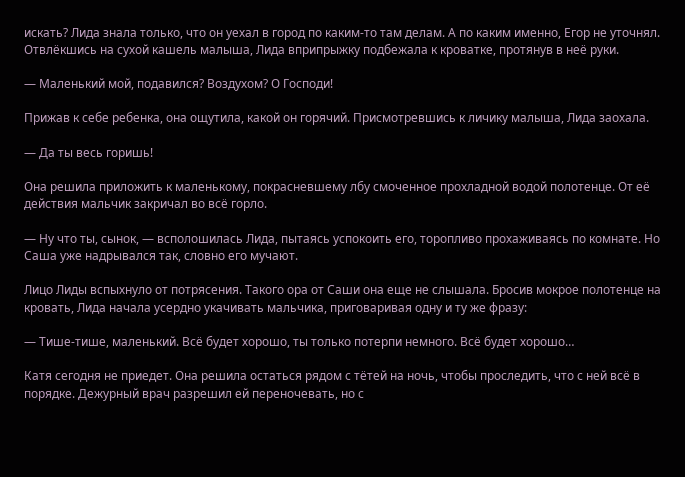искать? Лида знала только, что он уехал в город по каким-то там делам. А по каким именно, Егор не уточнял. Отвлёкшись на сухой кашель малыша, Лида вприпрыжку подбежала к кроватке, протянув в неё руки.

— Маленький мой, подавился? Воздухом? О Господи!

Прижав к себе ребенка, она ощутила, какой он горячий. Присмотревшись к личику малыша, Лида заохала.

— Да ты весь горишь!

Она решила приложить к маленькому, покрасневшему лбу смоченное прохладной водой полотенце. От её действия мальчик закричал во всё горло.

— Ну что ты, сынок, — всполошилась Лида, пытаясь успокоить его, торопливо прохаживаясь по комнате. Но Саша уже надрывался так, словно его мучают.

Лицо Лиды вспыхнуло от потрясения. Такого ора от Саши она еще не слышала. Бросив мокрое полотенце на кровать, Лида начала усердно укачивать мальчика, приговаривая одну и ту же фразу:

— Тише-тише, маленький. Всё будет хорошо, ты только потерпи немного. Всё будет хорошо…

Катя сегодня не приедет. Она решила остаться рядом с тётей на ночь, чтобы проследить, что с ней всё в порядке. Дежурный врач разрешил ей переночевать, но с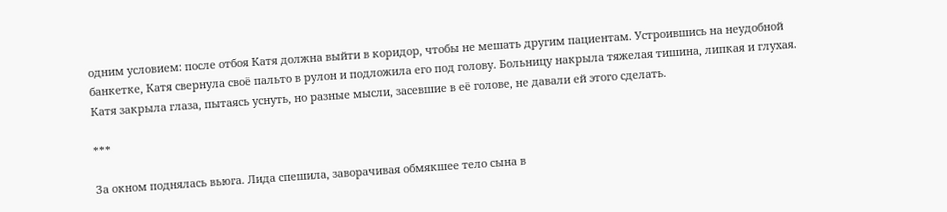одним условием: после отбоя Катя должна выйти в коридор, чтобы не мешать другим пациентам. Устроившись на неудобной банкетке, Катя свернула своё пальто в рулон и подложила его под голову. Больницу накрыла тяжелая тишина, липкая и глухая. Катя закрыла глаза, пытаясь уснуть, но разные мысли, засевшие в её голове, не давали ей этого сделать.

***

За окном поднялась вьюга. Лида спешила, заворачивая обмякшее тело сына в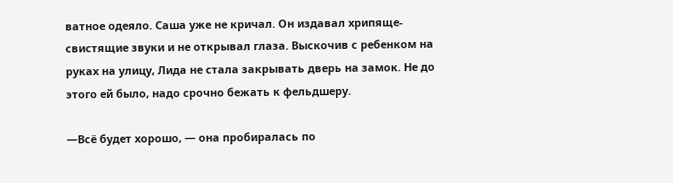ватное одеяло. Саша уже не кричал. Он издавал хрипяще-свистящие звуки и не открывал глаза. Выскочив с ребенком на руках на улицу, Лида не стала закрывать дверь на замок. Не до этого ей было, надо срочно бежать к фельдшеру.

—Всё будет хорошо, — она пробиралась по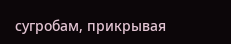сугробам, прикрывая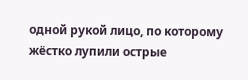одной рукой лицо, по которому жёстко лупили острые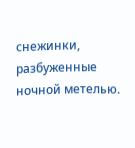снежинки, разбуженные ночной метелью.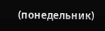(понедельник)